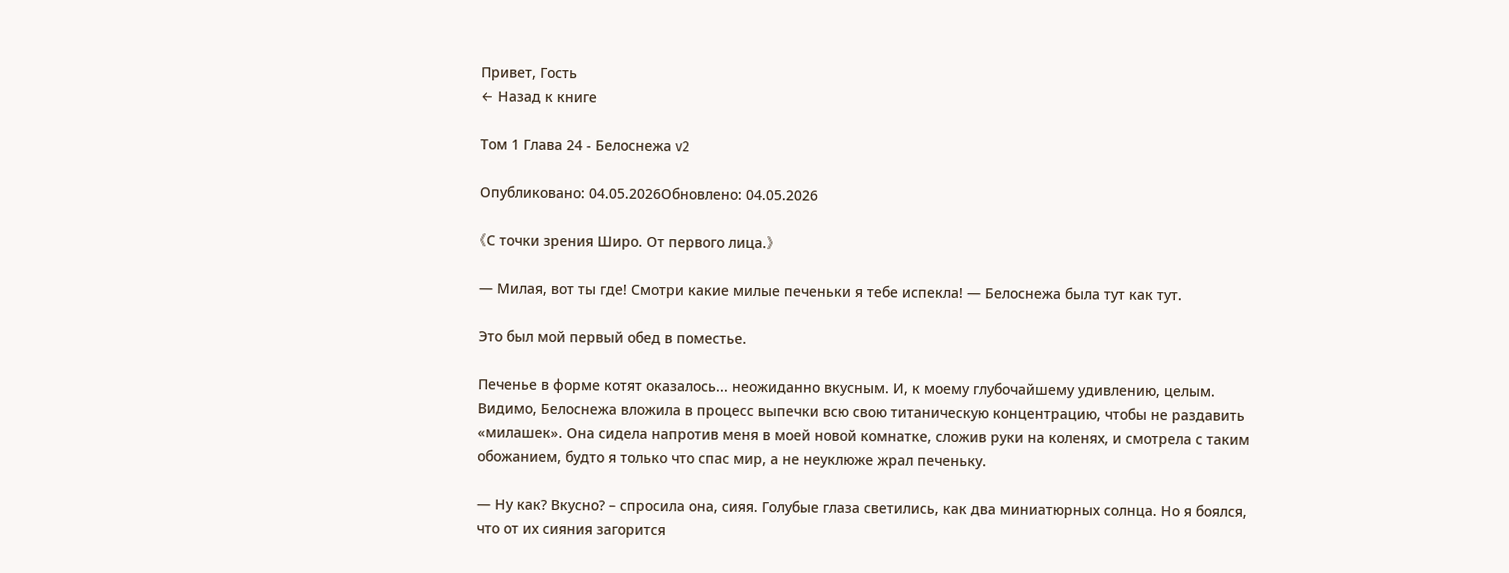Привет, Гость
← Назад к книге

Том 1 Глава 24 - Белоснежа v2

Опубликовано: 04.05.2026Обновлено: 04.05.2026

《С точки зрения Широ. От первого лица.》

— Милая, вот ты где! Смотри какие милые печеньки я тебе испекла! — Белоснежа была тут как тут.

Это был мой первый обед в поместье.

Печенье в форме котят оказалось... неожиданно вкусным. И, к моему глубочайшему удивлению, целым. Видимо, Белоснежа вложила в процесс выпечки всю свою титаническую концентрацию, чтобы не раздавить «милашек». Она сидела напротив меня в моей новой комнатке, сложив руки на коленях, и смотрела с таким обожанием, будто я только что спас мир, а не неуклюже жрал печеньку.

— Ну как? Вкусно? – спросила она, сияя. Голубые глаза светились, как два миниатюрных солнца. Но я боялся, что от их сияния загорится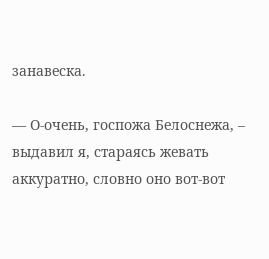занавеска.

— О-очень, госпожа Белоснежа, – выдавил я, стараясь жевать аккуратно, словно оно вот-вот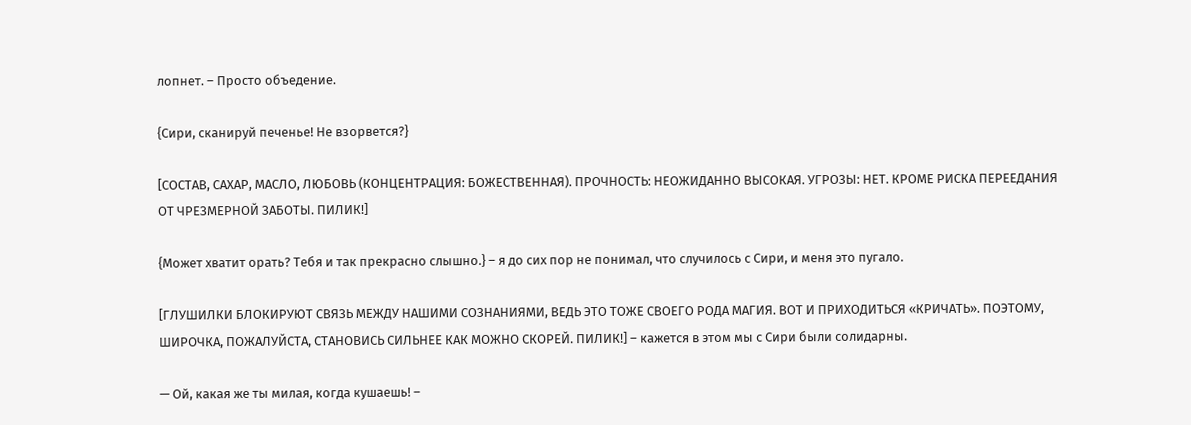лопнет. – Просто объедение.

{Сири, сканируй печенье! Не взорвется?}

[СОСТАВ, САХАР, МАСЛО, ЛЮБОВЬ (КОНЦЕНТРАЦИЯ: БОЖЕСТВЕННАЯ). ПРОЧНОСТЬ: НЕОЖИДАННО ВЫСОКАЯ. УГРОЗЫ: НЕТ. КРОМЕ РИСКА ПЕРЕЕДАНИЯ ОТ ЧРЕЗМЕРНОЙ ЗАБОТЫ. ПИЛИК!]

{Может хватит орать? Тебя и так прекрасно слышно.} – я до сих пор не понимал, что случилось с Сири, и меня это пугало.

[ГЛУШИЛКИ БЛОКИРУЮТ СВЯЗЬ МЕЖДУ НАШИМИ СОЗНАНИЯМИ, ВЕДЬ ЭТО ТОЖЕ СВОЕГО РОДА МАГИЯ. ВОТ И ПРИХОДИТЬСЯ «КРИЧАТЬ». ПОЭТОМУ, ШИРОЧКА, ПОЖАЛУЙСТА, СТАНОВИСЬ СИЛЬНЕЕ КАК МОЖНО СКОРЕЙ. ПИЛИК!] – кажется в этом мы с Сири были солидарны.

— Ой, какая же ты милая, когда кушаешь! –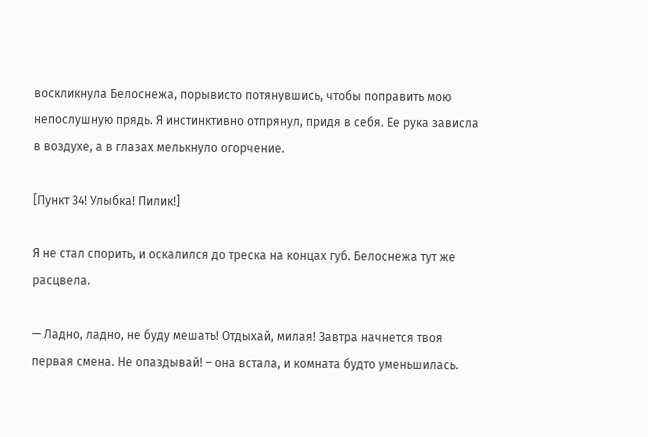воскликнула Белоснежа, порывисто потянувшись, чтобы поправить мою непослушную прядь. Я инстинктивно отпрянул, придя в себя. Ее рука зависла в воздухе, а в глазах мелькнуло огорчение.

[Пункт 34! Улыбка! Пилик!]

Я не стал спорить, и оскалился до треска на концах губ. Белоснежа тут же расцвела.

— Ладно, ладно, не буду мешать! Отдыхай, милая! Завтра начнется твоя первая смена. Не опаздывай! – она встала, и комната будто уменьшилась.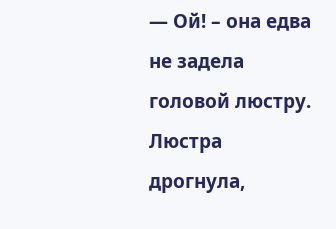— Ой! – она едва не задела головой люстру. Люстра дрогнула,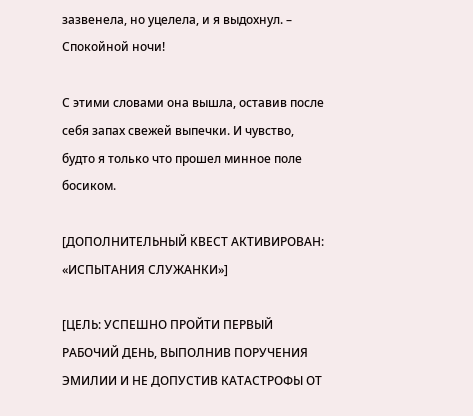зазвенела, но уцелела, и я выдохнул. – Спокойной ночи!

С этими словами она вышла, оставив после себя запах свежей выпечки. И чувство, будто я только что прошел минное поле босиком.

[ДОПОЛНИТЕЛЬНЫЙ КВЕСТ АКТИВИРОВАН: «ИСПЫТАНИЯ СЛУЖАНКИ»]

[ЦЕЛЬ: УСПЕШНО ПРОЙТИ ПЕРВЫЙ РАБОЧИЙ ДЕНЬ, ВЫПОЛНИВ ПОРУЧЕНИЯ ЭМИЛИИ И НЕ ДОПУСТИВ КАТАСТРОФЫ ОТ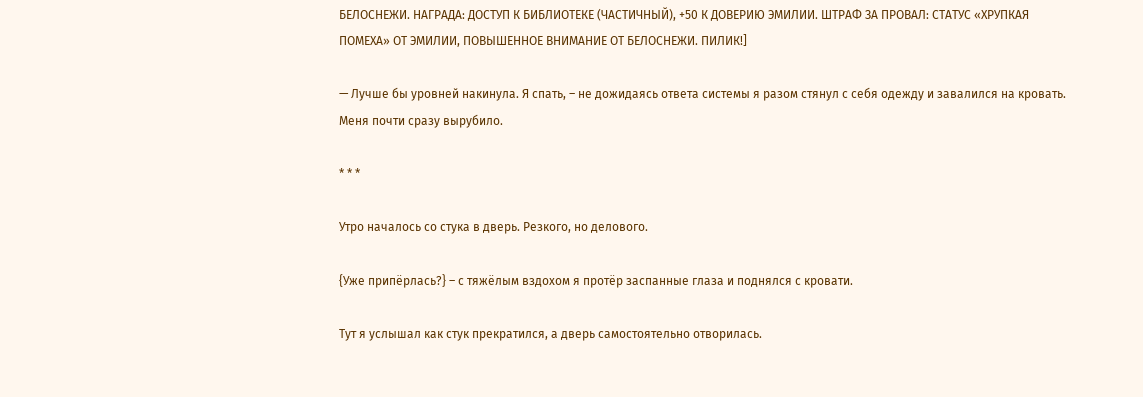БЕЛОСНЕЖИ. НАГРАДА: ДОСТУП К БИБЛИОТЕКЕ (ЧАСТИЧНЫЙ), +50 К ДОВЕРИЮ ЭМИЛИИ. ШТРАФ ЗА ПРОВАЛ: СТАТУС «ХРУПКАЯ ПОМЕХА» ОТ ЭМИЛИИ, ПОВЫШЕННОЕ ВНИМАНИЕ ОТ БЕЛОСНЕЖИ. ПИЛИК!]

— Лучше бы уровней накинула. Я спать, – не дожидаясь ответа системы я разом стянул с себя одежду и завалился на кровать. Меня почти сразу вырубило.

* * *

Утро началось со стука в дверь. Резкого, но делового.

{Уже припёрлась?} – с тяжёлым вздохом я протёр заспанные глаза и поднялся с кровати.

Тут я услышал как стук прекратился, а дверь самостоятельно отворилась.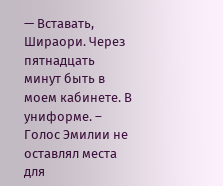— Вставать, Шираори. Через пятнадцать минут быть в моем кабинете. В униформе. – Голос Эмилии не оставлял места для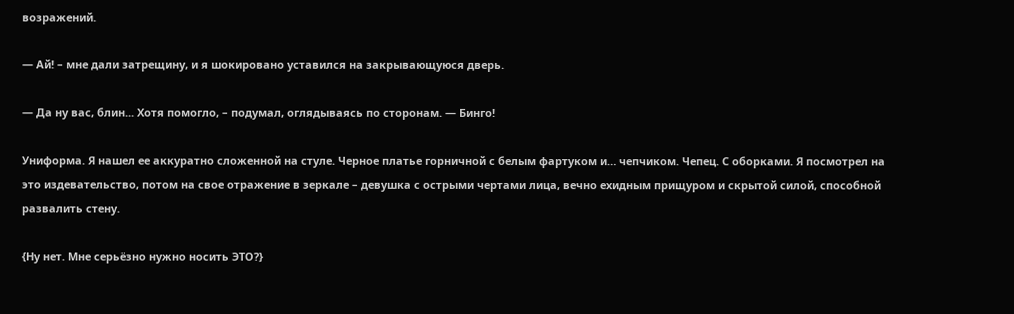возражений.

— Ай! – мне дали затрещину, и я шокировано уставился на закрывающуюся дверь.

— Да ну вас, блин... Хотя помогло, – подумал, оглядываясь по сторонам. — Бинго!

Униформа. Я нашел ее аккуратно сложенной на стуле. Черное платье горничной с белым фартуком и… чепчиком. Чепец. С оборками. Я посмотрел на это издевательство, потом на свое отражение в зеркале – девушка с острыми чертами лица, вечно ехидным прищуром и скрытой силой, способной развалить стену.

{Ну нет. Мне серьёзно нужно носить ЭТО?}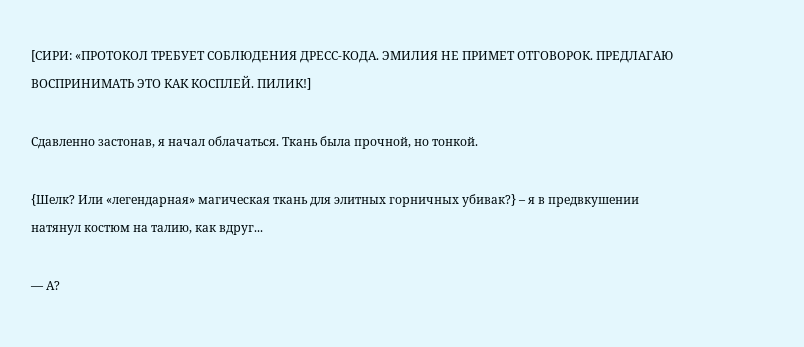[СИРИ: «ПРОТОКОЛ ТРЕБУЕТ СОБЛЮДЕНИЯ ДРЕСС-КОДА. ЭМИЛИЯ НЕ ПРИМЕТ ОТГОВОРОК. ПРЕДЛАГАЮ ВОСПРИНИМАТЬ ЭТО КАК КОСПЛЕЙ. ПИЛИК!]

Сдавленно застонав, я начал облачаться. Ткань была прочной, но тонкой.

{Шелк? Или «легендарная» магическая ткань для элитных горничных убивак?} – я в предвкушении натянул костюм на талию, как вдруг...

— А?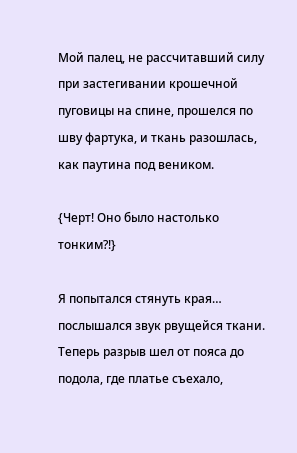Мой палец, не рассчитавший силу при застегивании крошечной пуговицы на спине, прошелся по шву фартука, и ткань разошлась, как паутина под веником.

{Черт! Оно было настолько тонким?!}

Я попытался стянуть края… послышался звук рвущейся ткани. Теперь разрыв шел от пояса до подола, где платье съехало,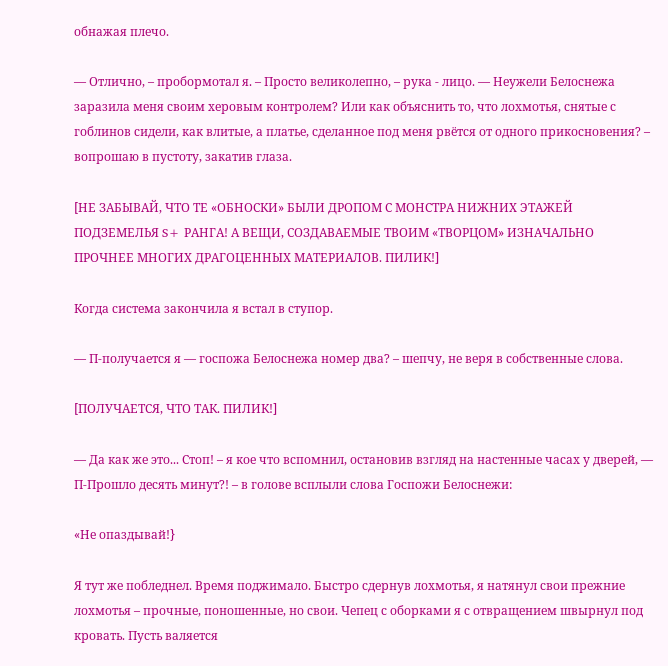обнажая плечо.

— Отлично, – пробормотал я. – Просто великолепно, – рука - лицо. — Неужели Белоснежа заразила меня своим херовым контролем? Или как объяснить то, что лохмотья, снятые с гоблинов сидели, как влитые, а платье, сделанное под меня рвётся от одного прикосновения? – вопрошаю в пустоту, закатив глаза.

[НЕ ЗАБЫВАЙ, ЧТО ТЕ «ОБНОСКИ» БЫЛИ ДРОПОМ С МОНСТРА НИЖНИХ ЭТАЖЕЙ ПОДЗЕМЕЛЬЯ S+ РАНГА! А ВЕЩИ, СОЗДАВАЕМЫЕ ТВОИМ «ТВОРЦОМ» ИЗНАЧАЛЬНО ПРОЧНЕЕ МНОГИХ ДРАГОЦЕННЫХ МАТЕРИАЛОВ. ПИЛИК!]

Когда система закончила я встал в ступор.

— П-получается я — госпожа Белоснежа номер два? – шепчу, не веря в собственные слова.

[ПОЛУЧАЕТСЯ, ЧТО ТАК. ПИЛИК!]

— Да как же это... Стоп! – я кое что вспомнил, остановив взгляд на настенные часах у дверей, — П-Прошло десять минут?! – в голове всплыли слова Госпожи Белоснежи:

«Не опаздывай!}

Я тут же побледнел. Время поджимало. Быстро сдернув лохмотья, я натянул свои прежние лохмотья – прочные, поношенные, но свои. Чепец с оборками я с отвращением швырнул под кровать. Пусть валяется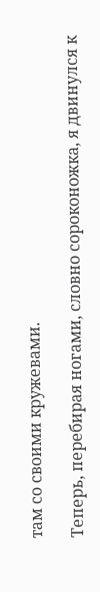там со своими кружевами.

Теперь, перебирая ногами, словно сороконожка, я двинулся к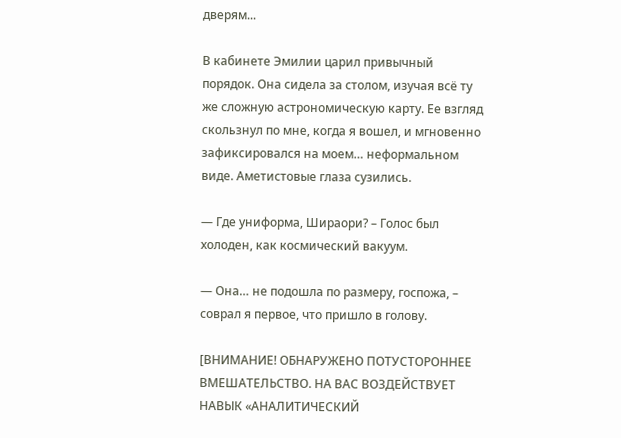дверям...

В кабинете Эмилии царил привычный порядок. Она сидела за столом, изучая всё ту же сложную астрономическую карту. Ее взгляд скользнул по мне, когда я вошел, и мгновенно зафиксировался на моем… неформальном виде. Аметистовые глаза сузились.

— Где униформа, Шираори? – Голос был холоден, как космический вакуум.

— Она… не подошла по размеру, госпожа, – соврал я первое, что пришло в голову.

[ВНИМАНИЕ! ОБНАРУЖЕНО ПОТУСТОРОННЕЕ ВМЕШАТЕЛЬСТВО. НА ВАС ВОЗДЕЙСТВУЕТ НАВЫК «АНАЛИТИЧЕСКИЙ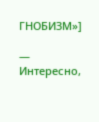ГНОБИЗМ»]

— Интересно,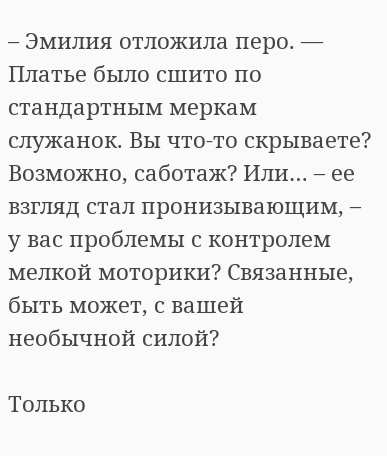– Эмилия отложила перо. — Платье было сшито по стандартным меркам служанок. Вы что-то скрываете? Возможно, саботаж? Или… – ее взгляд стал пронизывающим, – у вас проблемы с контролем мелкой моторики? Связанные, быть может, с вашей необычной силой?

Только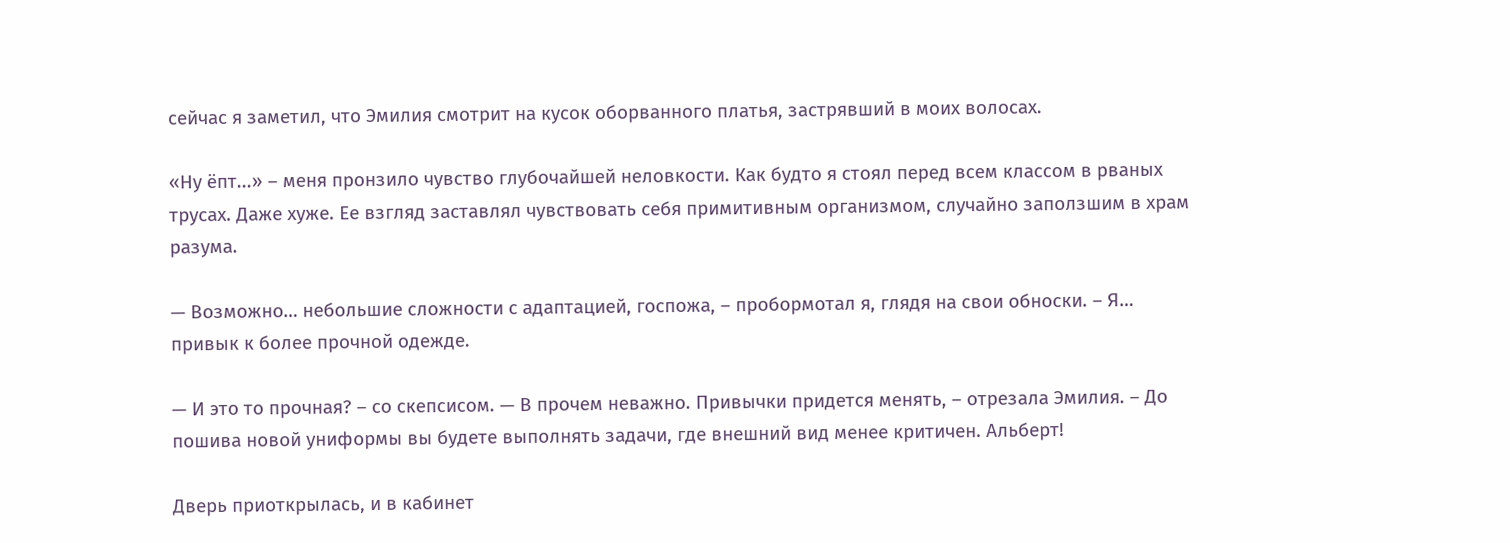сейчас я заметил, что Эмилия смотрит на кусок оборванного платья, застрявший в моих волосах.

«Ну ёпт...» – меня пронзило чувство глубочайшей неловкости. Как будто я стоял перед всем классом в рваных трусах. Даже хуже. Ее взгляд заставлял чувствовать себя примитивным организмом, случайно заползшим в храм разума.

— Возможно… небольшие сложности с адаптацией, госпожа, – пробормотал я, глядя на свои обноски. – Я… привык к более прочной одежде.

— И это то прочная? – со скепсисом. — В прочем неважно. Привычки придется менять, – отрезала Эмилия. – До пошива новой униформы вы будете выполнять задачи, где внешний вид менее критичен. Альберт!

Дверь приоткрылась, и в кабинет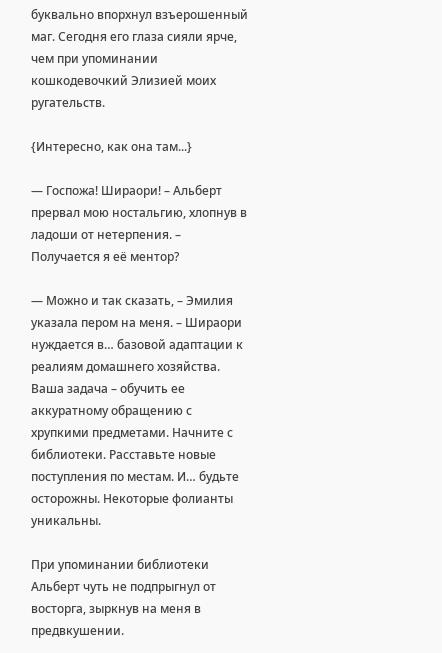буквально впорхнул взъерошенный маг. Сегодня его глаза сияли ярче, чем при упоминании кошкодевочкий Элизией моих ругательств.

{Интересно, как она там...}

— Госпожа! Шираори! – Альберт прервал мою ностальгию, хлопнув в ладоши от нетерпения. – Получается я её ментор?

— Можно и так сказать, – Эмилия указала пером на меня. – Шираори нуждается в… базовой адаптации к реалиям домашнего хозяйства. Ваша задача – обучить ее аккуратному обращению с хрупкими предметами. Начните с библиотеки. Расставьте новые поступления по местам. И… будьте осторожны. Некоторые фолианты уникальны.

При упоминании библиотеки Альберт чуть не подпрыгнул от восторга, зыркнув на меня в предвкушении.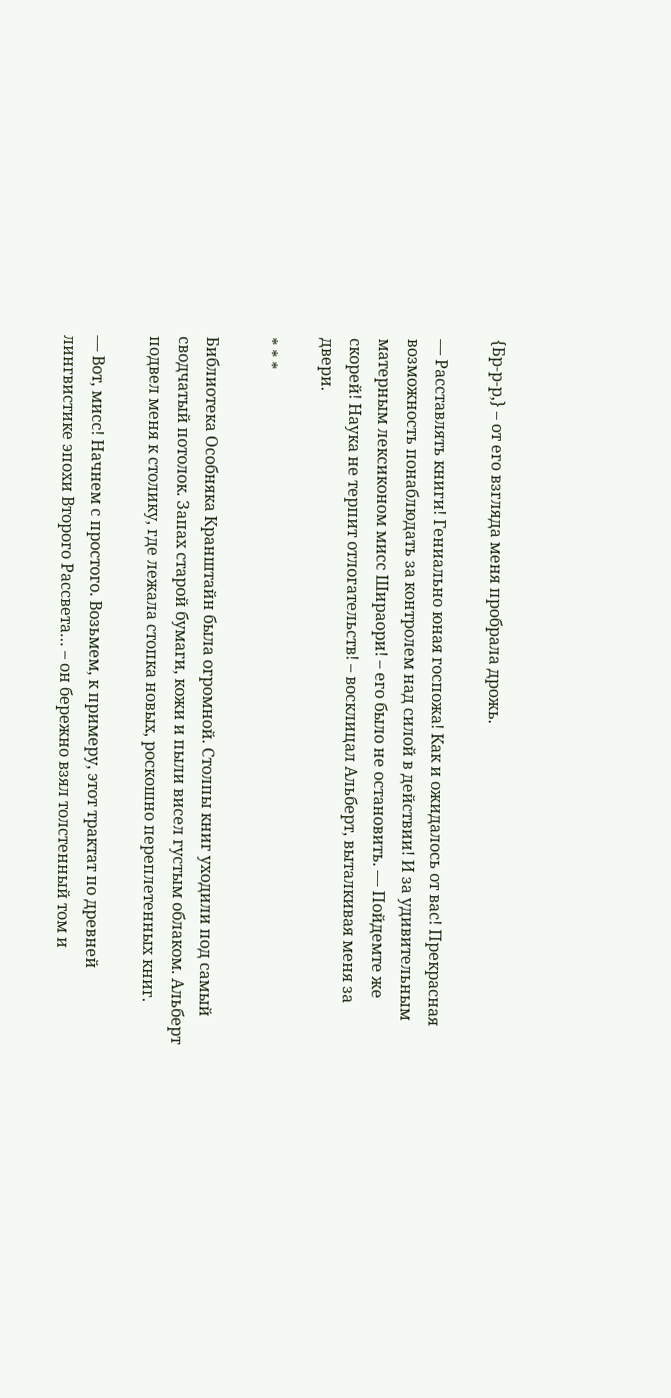{Бр-р-р,} – от его взгляда меня пробрала дрожь.

— Расставлять книги! Гениально юная госпожа! Как и ожидалось от вас! Прекрасная возможность понаблюдать за контролем над силой в действии! И за удивительным матерным лексиконом мисс Шираори! – его было не остановить. — Пойдемте же скорей! Наука не терпит отлогательств! – восклицал Альберт, выталкивая меня за двери.

* * *

Библиотека Особняка Кранштайн была огромной. Столпы книг уходили под самый сводчатый потолок. Запах старой бумаги, кожи и пыли висел густым облаком. Альберт подвел меня к столику, где лежала стопка новых, роскошно переплетенных книг.

— Вот, мисс! Начнем с простого. Возьмем, к примеру, этот трактат по древней лингвистике эпохи Второго Рассвета… – он бережно взял толстенный том и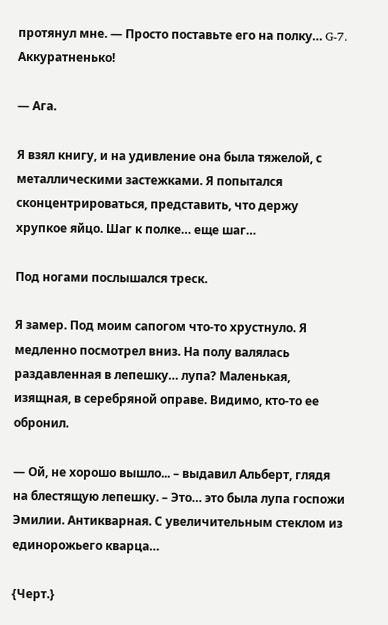протянул мне. — Просто поставьте его на полку… G-7. Аккуратненько!

— Ага.

Я взял книгу, и на удивление она была тяжелой, с металлическими застежками. Я попытался сконцентрироваться, представить, что держу хрупкое яйцо. Шаг к полке… еще шаг…

Под ногами послышался треск.

Я замер. Под моим сапогом что-то хрустнуло. Я медленно посмотрел вниз. На полу валялась раздавленная в лепешку… лупа? Маленькая, изящная, в серебряной оправе. Видимо, кто-то ее обронил.

— Ой, не хорошо вышло... – выдавил Альберт, глядя на блестящую лепешку. – Это… это была лупа госпожи Эмилии. Антикварная. С увеличительным стеклом из единорожьего кварца…

{Черт.}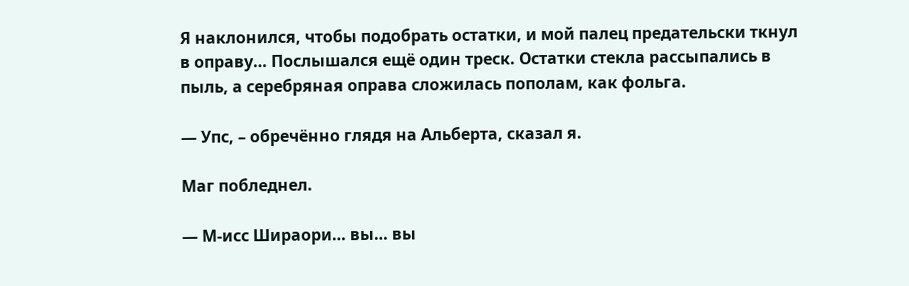Я наклонился, чтобы подобрать остатки, и мой палец предательски ткнул в оправу… Послышался ещё один треск. Остатки стекла рассыпались в пыль, а серебряная оправа сложилась пополам, как фольга.

— Упс, – обречённо глядя на Альберта, сказал я.

Маг побледнел.

— М-исс Шираори… вы… вы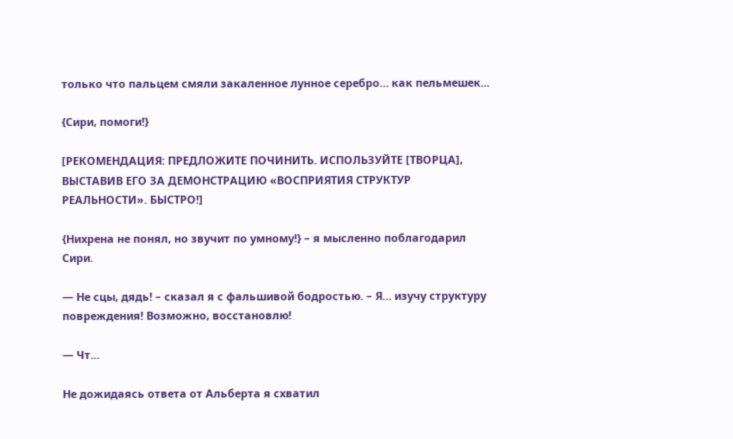только что пальцем смяли закаленное лунное серебро… как пельмешек...

{Сири, помоги!}

[РЕКОМЕНДАЦИЯ: ПРЕДЛОЖИТЕ ПОЧИНИТЬ. ИСПОЛЬЗУЙТЕ [ТВОРЦА], ВЫСТАВИВ ЕГО ЗА ДЕМОНСТРАЦИЮ «ВОСПРИЯТИЯ СТРУКТУР РЕАЛЬНОСТИ». БЫСТРО!]

{Нихрена не понял, но звучит по умному!} – я мысленно поблагодарил Сири.

— Не сцы, дядь! – сказал я с фальшивой бодростью. – Я… изучу структуру повреждения! Возможно, восстановлю!

— Чт...

Не дожидаясь ответа от Альберта я схватил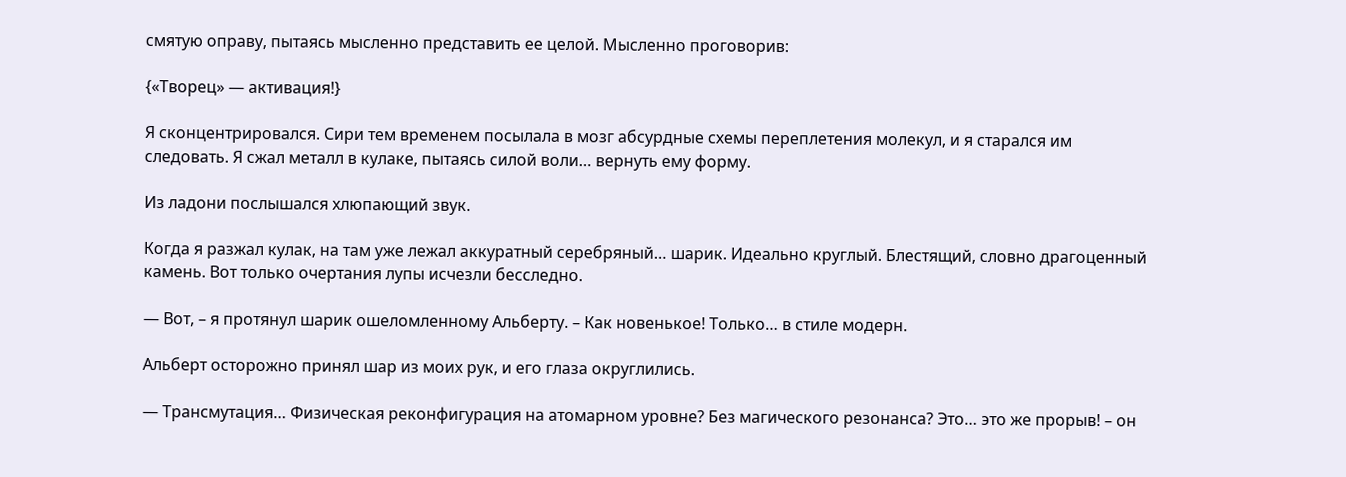смятую оправу, пытаясь мысленно представить ее целой. Мысленно проговорив:

{«Творец» — активация!}

Я сконцентрировался. Сири тем временем посылала в мозг абсурдные схемы переплетения молекул, и я старался им следовать. Я сжал металл в кулаке, пытаясь силой воли… вернуть ему форму.

Из ладони послышался хлюпающий звук.

Когда я разжал кулак, на там уже лежал аккуратный серебряный… шарик. Идеально круглый. Блестящий, словно драгоценный камень. Вот только очертания лупы исчезли бесследно.

— Вот, – я протянул шарик ошеломленному Альберту. – Как новенькое! Только… в стиле модерн.

Альберт осторожно принял шар из моих рук, и его глаза округлились.

— Трансмутация… Физическая реконфигурация на атомарном уровне? Без магического резонанса? Это… это же прорыв! – он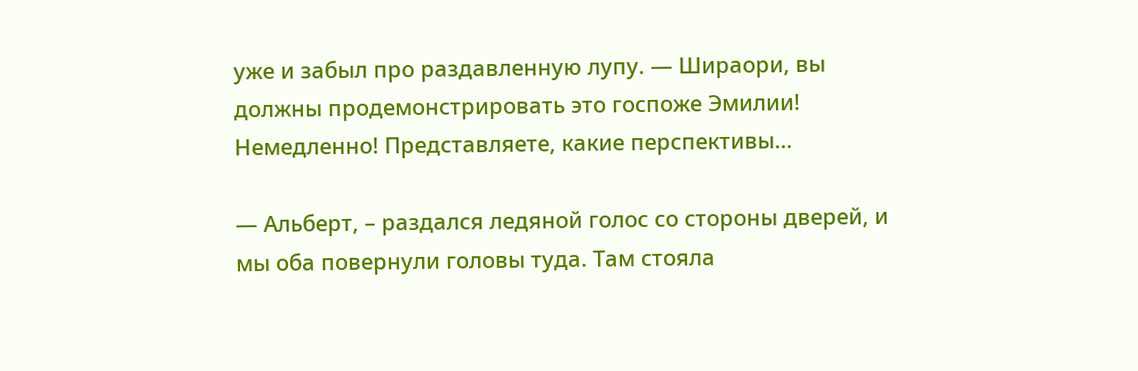уже и забыл про раздавленную лупу. — Шираори, вы должны продемонстрировать это госпоже Эмилии! Немедленно! Представляете, какие перспективы…

— Альберт, – раздался ледяной голос со стороны дверей, и мы оба повернули головы туда. Там стояла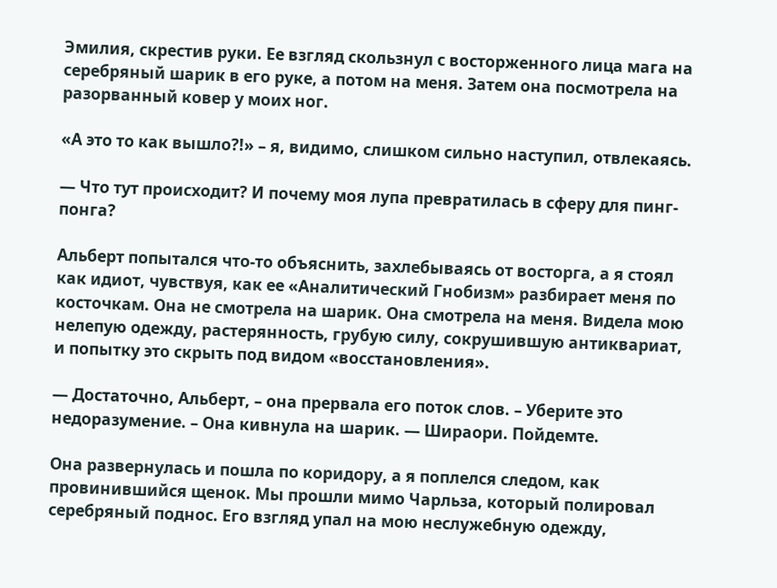Эмилия, скрестив руки. Ее взгляд скользнул с восторженного лица мага на серебряный шарик в его руке, а потом на меня. Затем она посмотрела на разорванный ковер у моих ног.

«А это то как вышло?!» – я, видимо, слишком сильно наступил, отвлекаясь.

— Что тут происходит? И почему моя лупа превратилась в сферу для пинг-понга?

Альберт попытался что-то объяснить, захлебываясь от восторга, а я стоял как идиот, чувствуя, как ее «Аналитический Гнобизм» разбирает меня по косточкам. Она не смотрела на шарик. Она смотрела на меня. Видела мою нелепую одежду, растерянность, грубую силу, сокрушившую антиквариат, и попытку это скрыть под видом «восстановления».

— Достаточно, Альберт, – она прервала его поток слов. – Уберите это недоразумение. – Она кивнула на шарик. — Шираори. Пойдемте.

Она развернулась и пошла по коридору, а я поплелся следом, как провинившийся щенок. Мы прошли мимо Чарльза, который полировал серебряный поднос. Его взгляд упал на мою неслужебную одежду,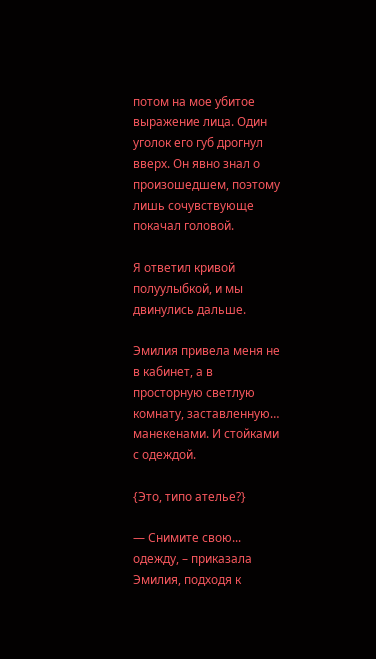потом на мое убитое выражение лица. Один уголок его губ дрогнул вверх. Он явно знал о произошедшем, поэтому лишь сочувствующе покачал головой.

Я ответил кривой полуулыбкой, и мы двинулись дальше.

Эмилия привела меня не в кабинет, а в просторную светлую комнату, заставленную… манекенами. И стойками с одеждой.

{Это, типо ателье?}

— Снимите свою... одежду, – приказала Эмилия, подходя к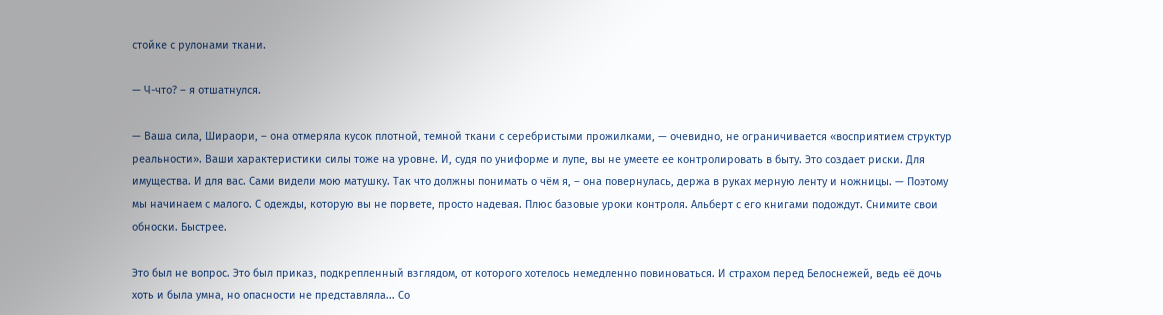стойке с рулонами ткани.

— Ч-что? – я отшатнулся.

— Ваша сила, Шираори, – она отмеряла кусок плотной, темной ткани с серебристыми прожилками, — очевидно, не ограничивается «восприятием структур реальности». Ваши характеристики силы тоже на уровне. И, судя по униформе и лупе, вы не умеете ее контролировать в быту. Это создает риски. Для имущества. И для вас. Сами видели мою матушку. Так что должны понимать о чём я, – она повернулась, держа в руках мерную ленту и ножницы. — Поэтому мы начинаем с малого. С одежды, которую вы не порвете, просто надевая. Плюс базовые уроки контроля. Альберт с его книгами подождут. Снимите свои обноски. Быстрее.

Это был не вопрос. Это был приказ, подкрепленный взглядом, от которого хотелось немедленно повиноваться. И страхом перед Белоснежей, ведь её дочь хоть и была умна, но опасности не представляла... Со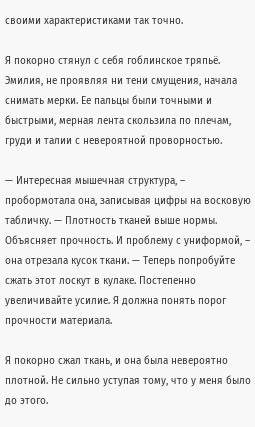своими характеристиками так точно.

Я покорно стянул с себя гоблинское тряпьё. Эмилия, не проявляя ни тени смущения, начала снимать мерки. Ее пальцы были точными и быстрыми, мерная лента скользила по плечам, груди и талии с невероятной проворностью.

— Интересная мышечная структура, – пробормотала она, записывая цифры на восковую табличку. — Плотность тканей выше нормы. Объясняет прочность. И проблему с униформой, – она отрезала кусок ткани. — Теперь попробуйте сжать этот лоскут в кулаке. Постепенно увеличивайте усилие. Я должна понять порог прочности материала.

Я покорно сжал ткань, и она была невероятно плотной. Не сильно уступая тому, что у меня было до этого.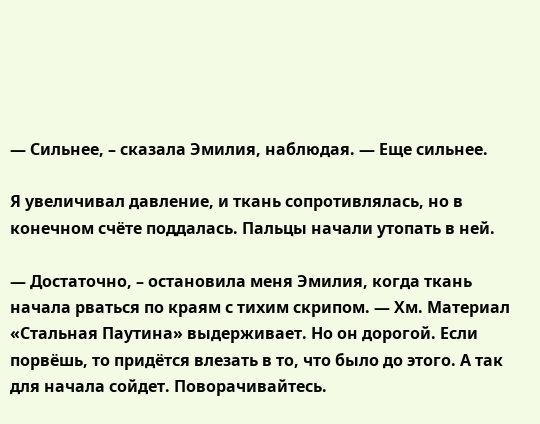— Сильнее, – сказала Эмилия, наблюдая. — Еще сильнее.

Я увеличивал давление, и ткань сопротивлялась, но в конечном счёте поддалась. Пальцы начали утопать в ней.

— Достаточно, – остановила меня Эмилия, когда ткань начала рваться по краям с тихим скрипом. — Хм. Материал «Стальная Паутина» выдерживает. Но он дорогой. Если порвёшь, то придётся влезать в то, что было до этого. А так для начала сойдет. Поворачивайтесь.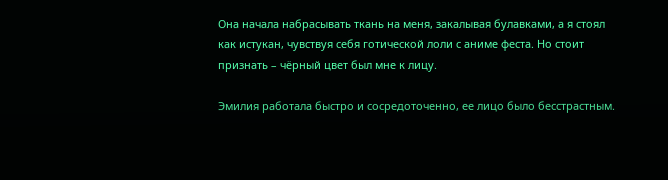Она начала набрасывать ткань на меня, закалывая булавками, а я стоял как истукан, чувствуя себя готической лоли с аниме феста. Но стоит признать – чёрный цвет был мне к лицу.

Эмилия работала быстро и сосредоточенно, ее лицо было бесстрастным.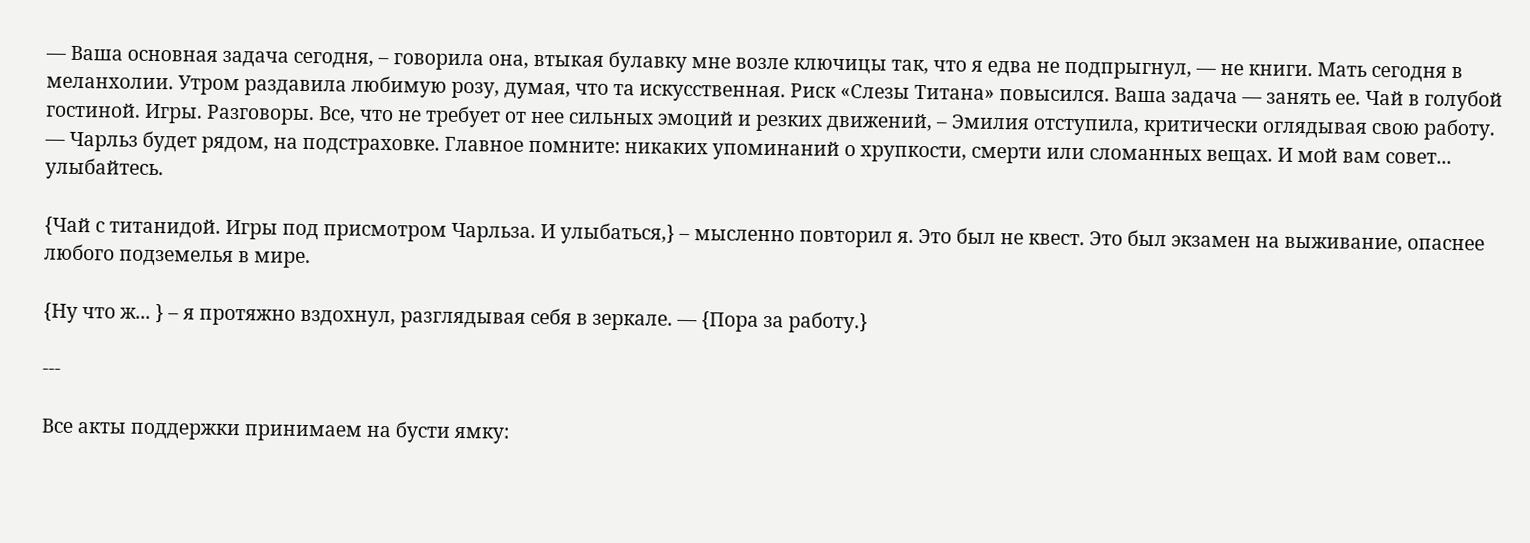— Ваша основная задача сегодня, – говорила она, втыкая булавку мне возле ключицы так, что я едва не подпрыгнул, — не книги. Мать сегодня в меланхолии. Утром раздавила любимую розу, думая, что та искусственная. Риск «Слезы Титана» повысился. Ваша задача — занять ее. Чай в голубой гостиной. Игры. Разговоры. Все, что не требует от нее сильных эмоций и резких движений, – Эмилия отступила, критически оглядывая свою работу. — Чарльз будет рядом, на подстраховке. Главное помните: никаких упоминаний о хрупкости, смерти или сломанных вещах. И мой вам совет... улыбайтесь.

{Чай с титанидой. Игры под присмотром Чарльза. И улыбаться,} – мысленно повторил я. Это был не квест. Это был экзамен на выживание, опаснее любого подземелья в мире.

{Ну что ж... } – я протяжно вздохнул, разглядывая себя в зеркале. — {Пора за работу.}

---

Все акты поддержки принимаем на бусти ямку: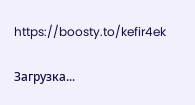https://boosty.to/kefir4ek

Загрузка...